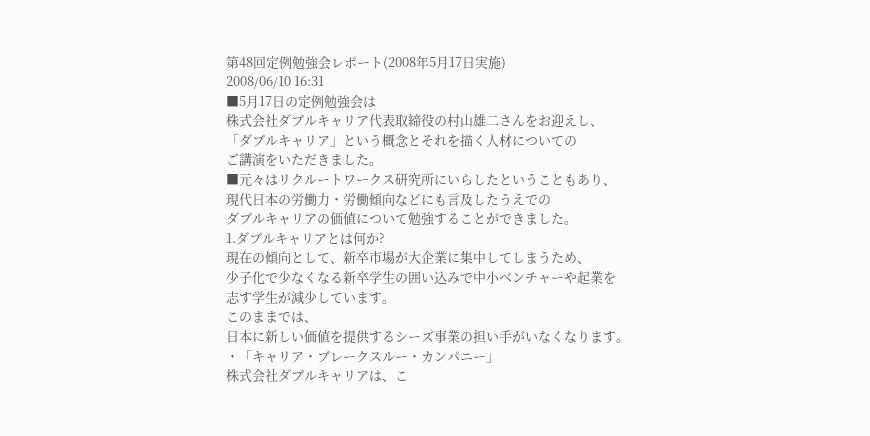第48回定例勉強会レポート(2008年5月17日実施)
2008/06/10 16:31
■5月17日の定例勉強会は
株式会社ダブルキャリア代表取締役の村山雄二さんをお迎えし、
「ダブルキャリア」という概念とそれを描く人材についての
ご講演をいただきました。
■元々はリクルートワークス研究所にいらしたということもあり、
現代日本の労働力・労働傾向などにも言及したうえでの
ダブルキャリアの価値について勉強することができました。
1.ダブルキャリアとは何か?
現在の傾向として、新卒市場が大企業に集中してしまうため、
少子化で少なくなる新卒学生の囲い込みで中小ベンチャーや起業を
志す学生が減少しています。
このままでは、
日本に新しい価値を提供するシーズ事業の担い手がいなくなります。
・「キャリア・ブレークスルー・カンパニー」
株式会社ダブルキャリアは、こ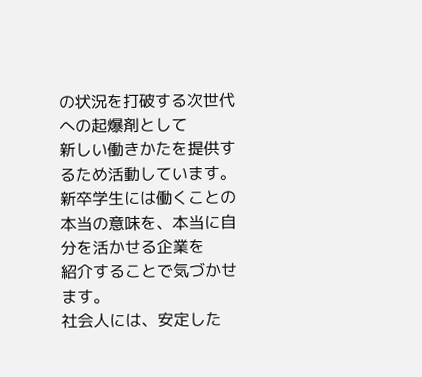の状況を打破する次世代への起爆剤として
新しい働きかたを提供するため活動しています。
新卒学生には働くことの本当の意味を、本当に自分を活かせる企業を
紹介することで気づかせます。
社会人には、安定した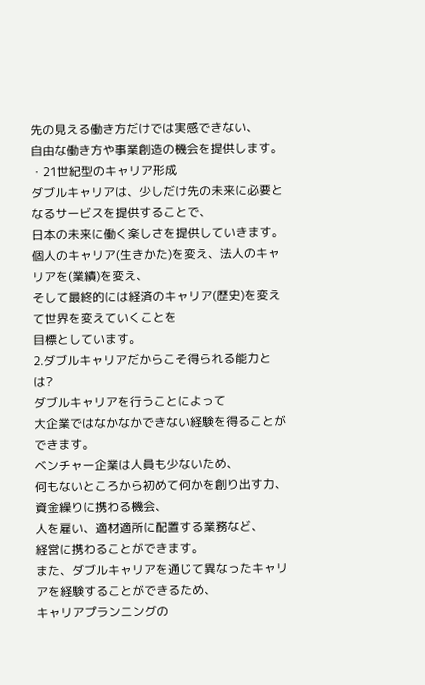先の見える働き方だけでは実感できない、
自由な働き方や事業創造の機会を提供します。
・21世紀型のキャリア形成
ダブルキャリアは、少しだけ先の未来に必要となるサービスを提供することで、
日本の未来に働く楽しさを提供していきます。
個人のキャリア(生きかた)を変え、法人のキャリアを(業績)を変え、
そして最終的には経済のキャリア(歴史)を変えて世界を変えていくことを
目標としています。
2.ダブルキャリアだからこそ得られる能力とは?
ダブルキャリアを行うことによって
大企業ではなかなかできない経験を得ることができます。
ベンチャー企業は人員も少ないため、
何もないところから初めて何かを創り出す力、
資金繰りに携わる機会、
人を雇い、適材適所に配置する業務など、
経営に携わることができます。
また、ダブルキャリアを通じて異なったキャリアを経験することができるため、
キャリアプランニングの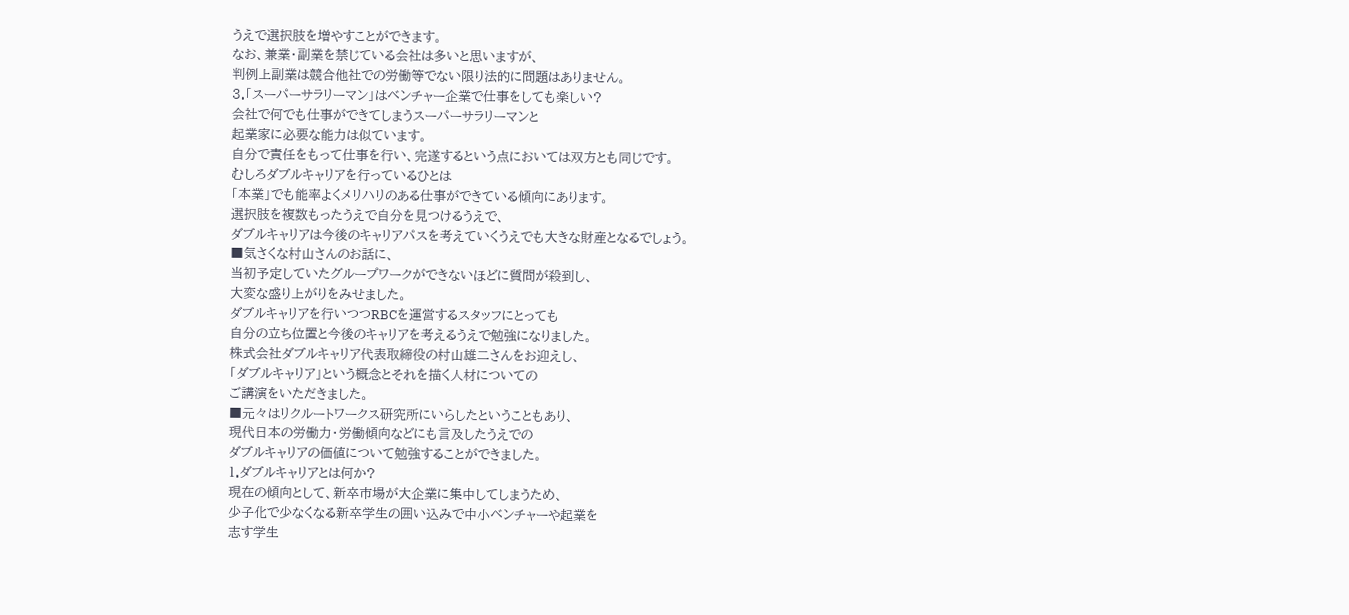うえで選択肢を増やすことができます。
なお、兼業・副業を禁じている会社は多いと思いますが、
判例上副業は競合他社での労働等でない限り法的に問題はありません。
3.「スーパーサラリーマン」はベンチャー企業で仕事をしても楽しい?
会社で何でも仕事ができてしまうスーパーサラリーマンと
起業家に必要な能力は似ています。
自分で責任をもって仕事を行い、完遂するという点においては双方とも同じです。
むしろダブルキャリアを行っているひとは
「本業」でも能率よくメリハリのある仕事ができている傾向にあります。
選択肢を複数もったうえで自分を見つけるうえで、
ダブルキャリアは今後のキャリアパスを考えていくうえでも大きな財産となるでしょう。
■気さくな村山さんのお話に、
当初予定していたグループワークができないほどに質問が殺到し、
大変な盛り上がりをみせました。
ダブルキャリアを行いつつRBCを運営するスタッフにとっても
自分の立ち位置と今後のキャリアを考えるうえで勉強になりました。
株式会社ダブルキャリア代表取締役の村山雄二さんをお迎えし、
「ダブルキャリア」という概念とそれを描く人材についての
ご講演をいただきました。
■元々はリクルートワークス研究所にいらしたということもあり、
現代日本の労働力・労働傾向などにも言及したうえでの
ダブルキャリアの価値について勉強することができました。
1.ダブルキャリアとは何か?
現在の傾向として、新卒市場が大企業に集中してしまうため、
少子化で少なくなる新卒学生の囲い込みで中小ベンチャーや起業を
志す学生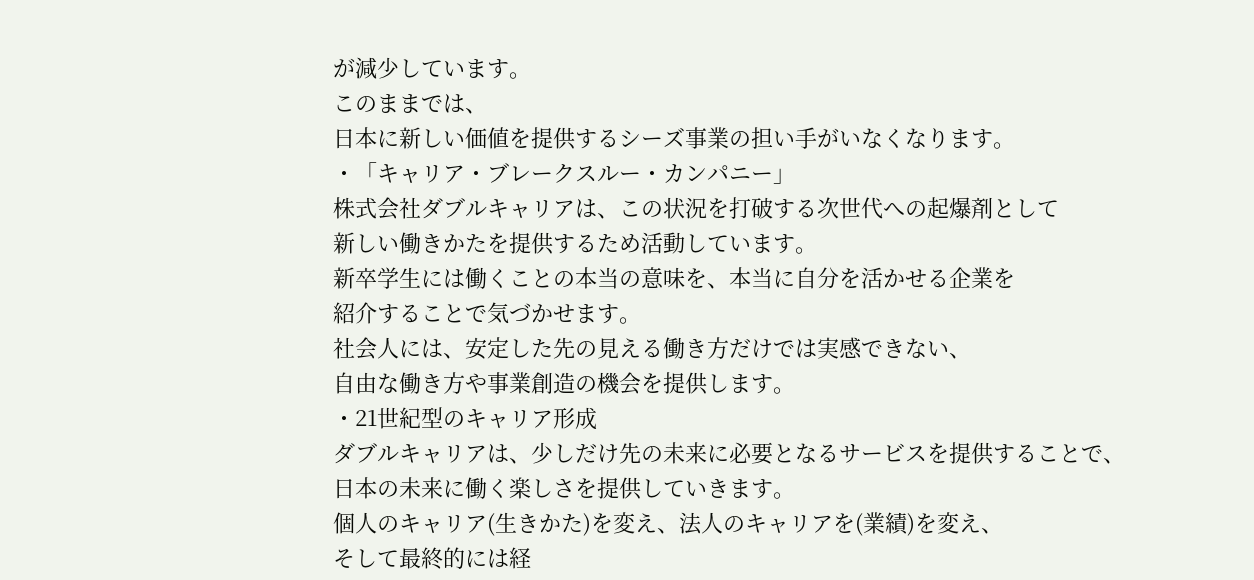が減少しています。
このままでは、
日本に新しい価値を提供するシーズ事業の担い手がいなくなります。
・「キャリア・ブレークスルー・カンパニー」
株式会社ダブルキャリアは、この状況を打破する次世代への起爆剤として
新しい働きかたを提供するため活動しています。
新卒学生には働くことの本当の意味を、本当に自分を活かせる企業を
紹介することで気づかせます。
社会人には、安定した先の見える働き方だけでは実感できない、
自由な働き方や事業創造の機会を提供します。
・21世紀型のキャリア形成
ダブルキャリアは、少しだけ先の未来に必要となるサービスを提供することで、
日本の未来に働く楽しさを提供していきます。
個人のキャリア(生きかた)を変え、法人のキャリアを(業績)を変え、
そして最終的には経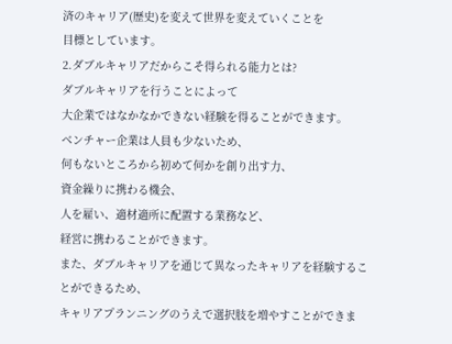済のキャリア(歴史)を変えて世界を変えていくことを
目標としています。
2.ダブルキャリアだからこそ得られる能力とは?
ダブルキャリアを行うことによって
大企業ではなかなかできない経験を得ることができます。
ベンチャー企業は人員も少ないため、
何もないところから初めて何かを創り出す力、
資金繰りに携わる機会、
人を雇い、適材適所に配置する業務など、
経営に携わることができます。
また、ダブルキャリアを通じて異なったキャリアを経験することができるため、
キャリアプランニングのうえで選択肢を増やすことができま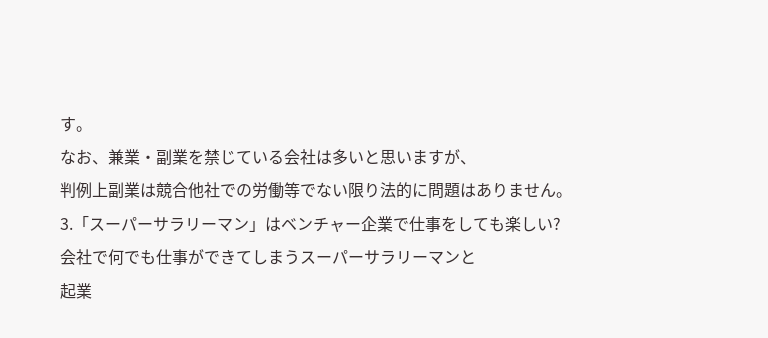す。
なお、兼業・副業を禁じている会社は多いと思いますが、
判例上副業は競合他社での労働等でない限り法的に問題はありません。
3.「スーパーサラリーマン」はベンチャー企業で仕事をしても楽しい?
会社で何でも仕事ができてしまうスーパーサラリーマンと
起業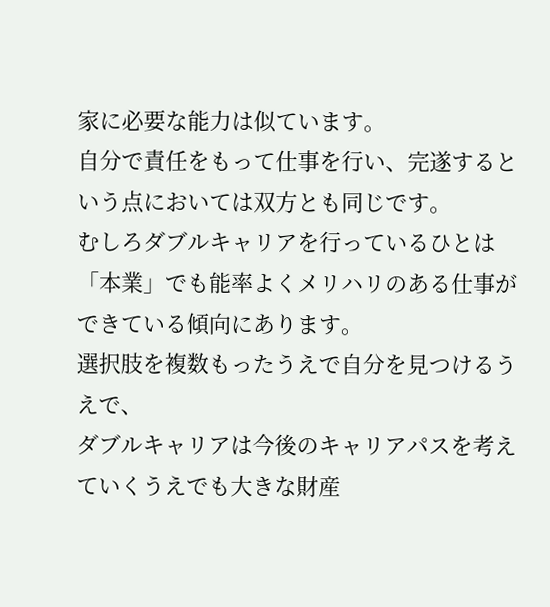家に必要な能力は似ています。
自分で責任をもって仕事を行い、完遂するという点においては双方とも同じです。
むしろダブルキャリアを行っているひとは
「本業」でも能率よくメリハリのある仕事ができている傾向にあります。
選択肢を複数もったうえで自分を見つけるうえで、
ダブルキャリアは今後のキャリアパスを考えていくうえでも大きな財産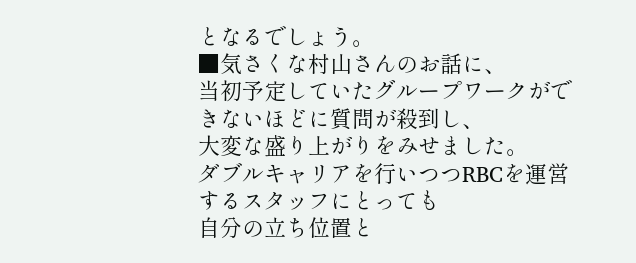となるでしょう。
■気さくな村山さんのお話に、
当初予定していたグループワークができないほどに質問が殺到し、
大変な盛り上がりをみせました。
ダブルキャリアを行いつつRBCを運営するスタッフにとっても
自分の立ち位置と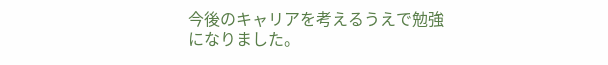今後のキャリアを考えるうえで勉強になりました。